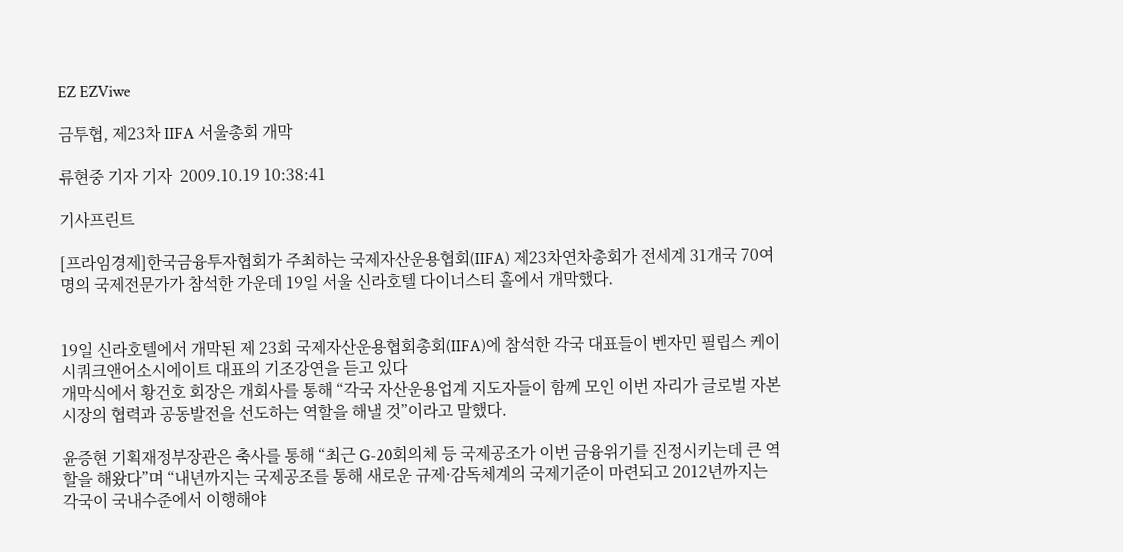EZ EZViwe

금투협, 제23차 IIFA 서울총회 개막

류현중 기자 기자  2009.10.19 10:38:41

기사프린트

[프라임경제]한국금융투자협회가 주최하는 국제자산운용협회(IIFA) 제23차연차총회가 전세계 31개국 70여명의 국제전문가가 참석한 가운데 19일 서울 신라호텔 다이너스티 홀에서 개막했다.


19일 신라호텔에서 개막된 제 23회 국제자산운용협회총회(IIFA)에 참석한 각국 대표들이 벤자민 필립스 케이시쿼크앤어소시에이트 대표의 기조강연을 듣고 있다
개막식에서 황건호 회장은 개회사를 통해 “각국 자산운용업계 지도자들이 함께 모인 이번 자리가 글로벌 자본시장의 협력과 공동발전을 선도하는 역할을 해낼 것”이라고 말했다.

윤증현 기획재정부장관은 축사를 통해 “최근 G-20회의체 등 국제공조가 이번 금융위기를 진정시키는데 큰 역할을 해왔다”며 “내년까지는 국제공조를 통해 새로운 규제·감독체계의 국제기준이 마련되고 2012년까지는 각국이 국내수준에서 이행해야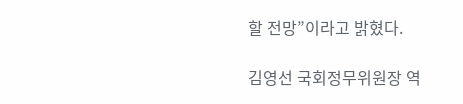할 전망”이라고 밝혔다.

김영선 국회정무위원장 역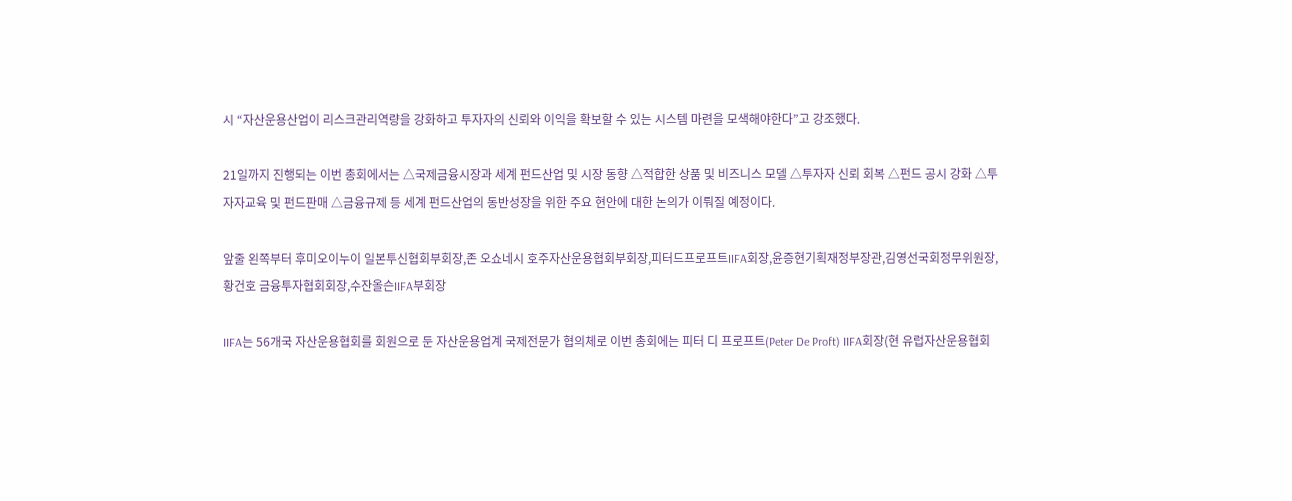시 “자산운용산업이 리스크관리역량을 강화하고 투자자의 신뢰와 이익을 확보할 수 있는 시스템 마련을 모색해야한다”고 강조했다.

21일까지 진행되는 이번 총회에서는 △국제금융시장과 세계 펀드산업 및 시장 동향 △적합한 상품 및 비즈니스 모델 △투자자 신뢰 회복 △펀드 공시 강화 △투자자교육 및 펀드판매 △금융규제 등 세계 펀드산업의 동반성장을 위한 주요 현안에 대한 논의가 이뤄질 예정이다.

앞줄 왼쪽부터 후미오이누이 일본투신협회부회장,존 오쇼네시 호주자산운용협회부회장,피터드프로프트IIFA회장,윤증현기획재정부장관,김영선국회정무위원장,황건호 금융투자협회회장,수잔올슨IIFA부회장

IIFA는 56개국 자산운용협회를 회원으로 둔 자산운용업계 국제전문가 협의체로 이번 총회에는 피터 디 프로프트(Peter De Proft) IIFA회장(현 유럽자산운용협회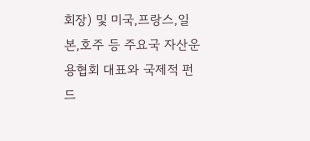회장) 및 미국,프랑스,일본,호주 등 주요국 자산운용협회 대표와 국제적 펀드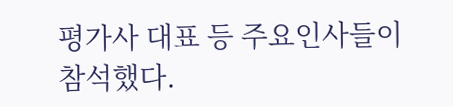평가사 대표 등 주요인사들이 참석했다.